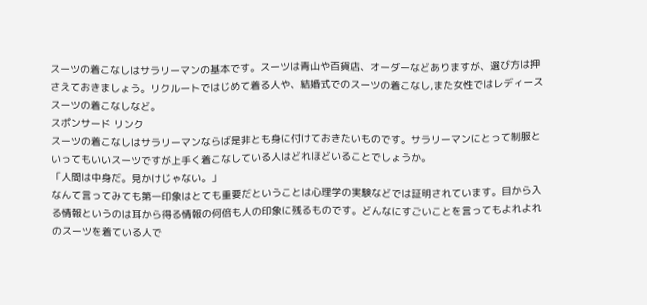スーツの着こなしはサラリーマンの基本です。スーツは青山や百貨店、オーダーなどありますが、選び方は押さえておきましょう。リクルートではじめて着る人や、結婚式でのスーツの着こなし,また女性ではレディーススーツの着こなしなど。
スポンサード リンク
スーツの着こなしはサラリーマンならば是非とも身に付けておきたいものです。サラリーマンにとって制服といってもいいスーツですが上手く着こなしている人はどれほどいることでしょうか。
「人間は中身だ。見かけじゃない。」
なんて言ってみても第一印象はとても重要だということは心理学の実験などでは証明されています。目から入る情報というのは耳から得る情報の何倍も人の印象に残るものです。どんなにすごいことを言ってもよれよれのスーツを着ている人で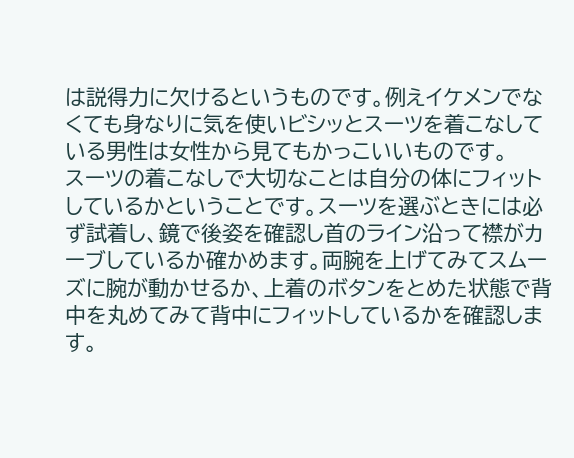は説得力に欠けるというものです。例えイケメンでなくても身なりに気を使いビシッとスーツを着こなしている男性は女性から見てもかっこいいものです。
スーツの着こなしで大切なことは自分の体にフィットしているかということです。スーツを選ぶときには必ず試着し、鏡で後姿を確認し首のライン沿って襟がカーブしているか確かめます。両腕を上げてみてスムーズに腕が動かせるか、上着のボタンをとめた状態で背中を丸めてみて背中にフィットしているかを確認します。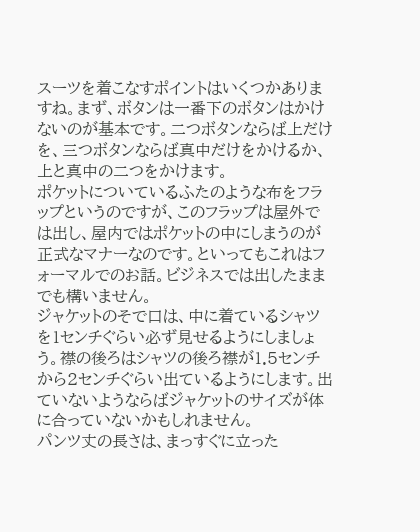スーツを着こなすポイントはいくつかありますね。まず、ボタンは一番下のボタンはかけないのが基本です。二つボタンならば上だけを、三つボタンならば真中だけをかけるか、上と真中の二つをかけます。
ポケットについているふたのような布をフラップというのですが、このフラップは屋外では出し、屋内ではポケットの中にしまうのが正式なマナーなのです。といってもこれはフォーマルでのお話。ビジネスでは出したままでも構いません。
ジャケットのそで口は、中に着ているシャツを1センチぐらい必ず見せるようにしましょう。襟の後ろはシャツの後ろ襟が1.5センチから2センチぐらい出ているようにします。出ていないようならばジャケットのサイズが体に合っていないかもしれません。
パンツ丈の長さは、まっすぐに立った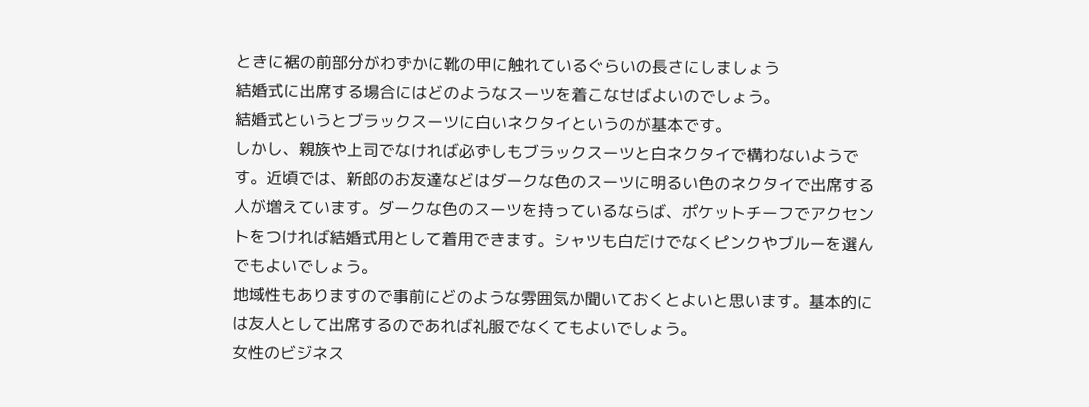ときに裾の前部分がわずかに靴の甲に触れているぐらいの長さにしましょう
結婚式に出席する場合にはどのようなスーツを着こなせばよいのでしょう。
結婚式というとブラックスーツに白いネクタイというのが基本です。
しかし、親族や上司でなければ必ずしもブラックスーツと白ネクタイで構わないようです。近頃では、新郎のお友達などはダークな色のスーツに明るい色のネクタイで出席する人が増えています。ダークな色のスーツを持っているならば、ポケットチーフでアクセントをつければ結婚式用として着用できます。シャツも白だけでなくピンクやブルーを選んでもよいでしょう。
地域性もありますので事前にどのような雰囲気か聞いておくとよいと思います。基本的には友人として出席するのであれば礼服でなくてもよいでしょう。
女性のビジネス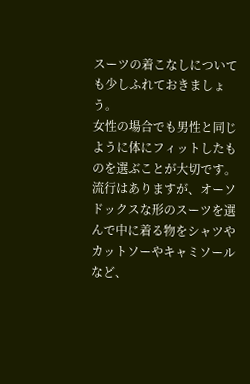スーツの着こなしについても少しふれておきましょう。
女性の場合でも男性と同じように体にフィットしたものを選ぶことが大切です。流行はありますが、オーソドックスな形のスーツを選んで中に着る物をシャツやカットソーやキャミソールなど、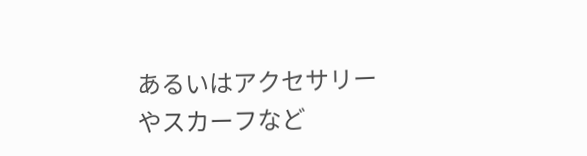あるいはアクセサリーやスカーフなど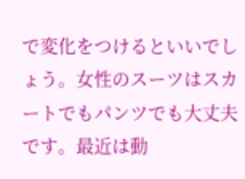で変化をつけるといいでしょう。女性のスーツはスカートでもパンツでも大丈夫です。最近は動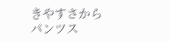きやすさからパンツス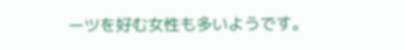ーツを好む女性も多いようです。